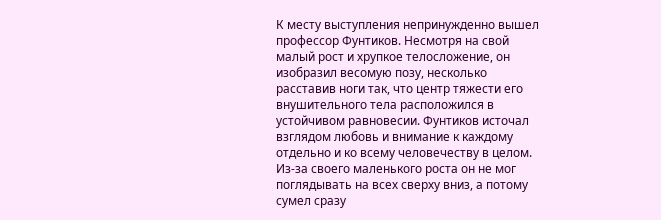К месту выступления непринужденно вышел профессор Фунтиков. Несмотря на свой малый рост и хрупкое телосложение, он изобразил весомую позу, несколько расставив ноги так, что центр тяжести его внушительного тела расположился в устойчивом равновесии. Фунтиков источал взглядом любовь и внимание к каждому отдельно и ко всему человечеству в целом. Из-за своего маленького роста он не мог поглядывать на всех сверху вниз, а потому сумел сразу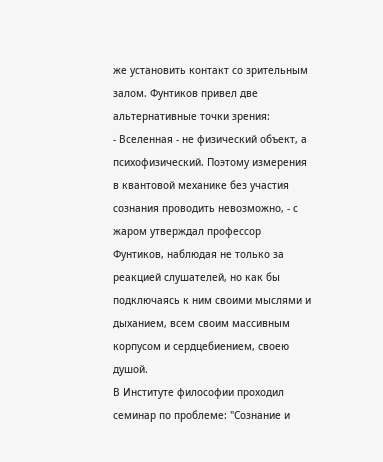же установить контакт со зрительным залом. Фунтиков привел две альтернативные точки зрения:
- Вселенная - не физический объект, а психофизический. Поэтому измерения в квантовой механике без участия сознания проводить невозможно, - с жаром утверждал профессор Фунтиков, наблюдая не только за реакцией слушателей, но как бы подключаясь к ним своими мыслями и дыханием, всем своим массивным корпусом и сердцебиением, своею душой.
В Институте философии проходил семинар по проблеме: "Сознание и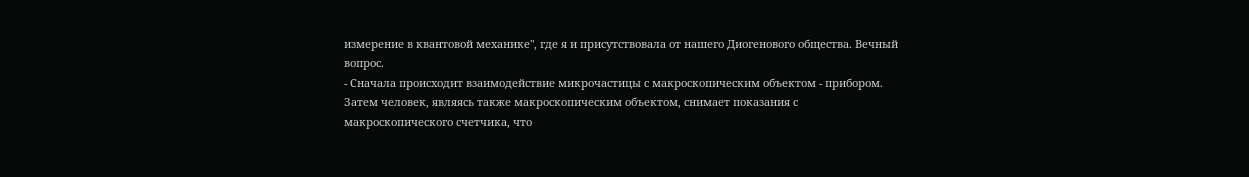измерение в квантовой механике", где я и присутствовала от нашего Диогенового общества. Вечный вопрос.
- Сначала происходит взаимодействие микрочастицы с макроскопическим объектом - прибором. Затем человек, являясь также макроскопическим объектом, снимает показания с макроскопического счетчика, что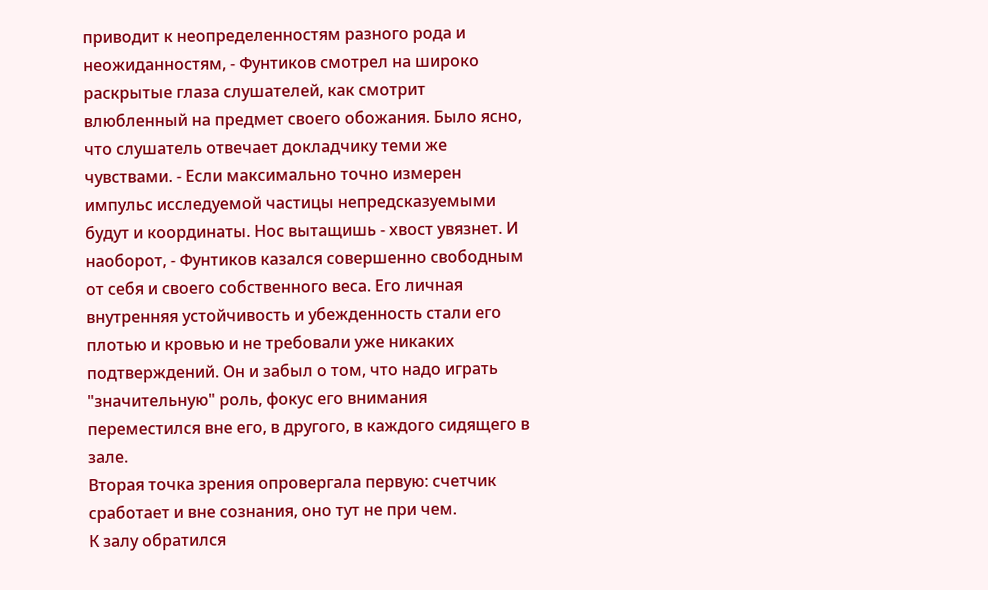приводит к неопределенностям разного рода и неожиданностям, - Фунтиков смотрел на широко раскрытые глаза слушателей, как смотрит влюбленный на предмет своего обожания. Было ясно, что слушатель отвечает докладчику теми же чувствами. - Если максимально точно измерен импульс исследуемой частицы непредсказуемыми будут и координаты. Нос вытащишь - хвост увязнет. И наоборот, - Фунтиков казался совершенно свободным от себя и своего собственного веса. Его личная внутренняя устойчивость и убежденность стали его плотью и кровью и не требовали уже никаких подтверждений. Он и забыл о том, что надо играть "значительную" роль, фокус его внимания переместился вне его, в другого, в каждого сидящего в зале.
Вторая точка зрения опровергала первую: счетчик сработает и вне сознания, оно тут не при чем.
К залу обратился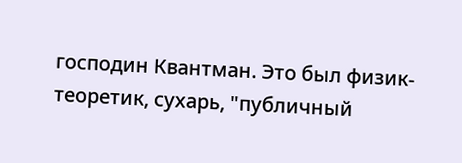господин Квантман. Это был физик-теоретик, сухарь, "публичный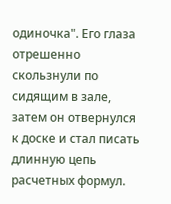одиночка". Его глаза отрешенно скользнули по сидящим в зале, затем он отвернулся к доске и стал писать длинную цепь расчетных формул.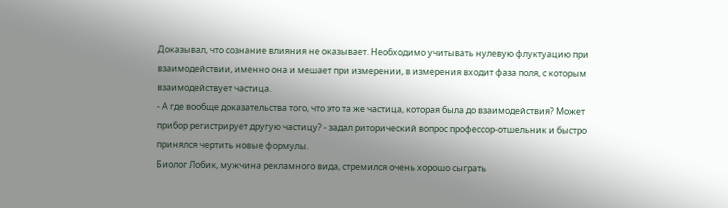Доказывал, что сознание влияния не оказывает. Необходимо учитывать нулевую флуктуацию при взаимодействии, именно она и мешает при измерении, в измерения входит фаза поля, с которым взаимодействует частица.
- А где вообще доказательства того, что это та же частица, которая была до взаимодействия? Может прибор регистрирует другую частицу? - задал риторический вопрос профессор-отшельник и быстро принялся чертить новые формулы.
Биолог Лобик, мужчина рекламного вида, стремился очень хорошо сыграть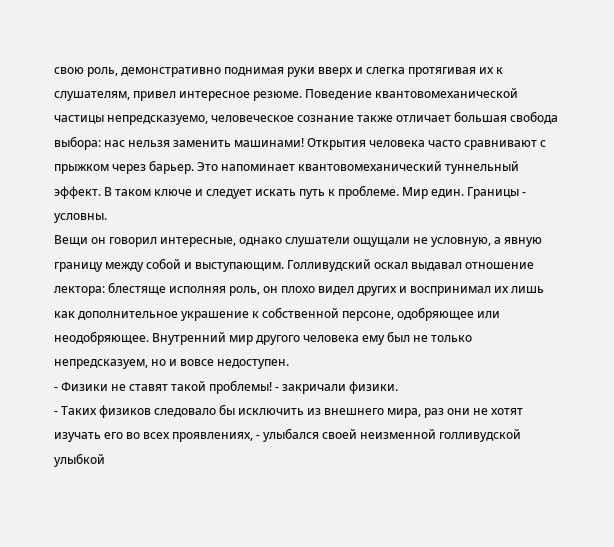свою роль, демонстративно поднимая руки вверх и слегка протягивая их к слушателям, привел интересное резюме. Поведение квантовомеханической частицы непредсказуемо, человеческое сознание также отличает большая свобода выбора: нас нельзя заменить машинами! Открытия человека часто сравнивают с прыжком через барьер. Это напоминает квантовомеханический туннельный эффект. В таком ключе и следует искать путь к проблеме. Мир един. Границы - условны.
Вещи он говорил интересные, однако слушатели ощущали не условную, а явную границу между собой и выступающим. Голливудский оскал выдавал отношение лектора: блестяще исполняя роль, он плохо видел других и воспринимал их лишь как дополнительное украшение к собственной персоне, одобряющее или неодобряющее. Внутренний мир другого человека ему был не только непредсказуем, но и вовсе недоступен.
- Физики не ставят такой проблемы! - закричали физики.
- Таких физиков следовало бы исключить из внешнего мира, раз они не хотят изучать его во всех проявлениях, - улыбался своей неизменной голливудской улыбкой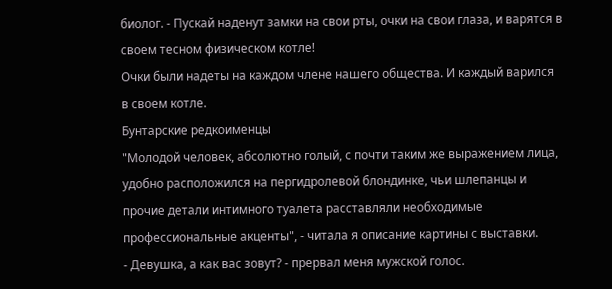биолог. - Пускай наденут замки на свои рты, очки на свои глаза, и варятся в своем тесном физическом котле!
Очки были надеты на каждом члене нашего общества. И каждый варился в своем котле.
Бунтарские редкоименцы
"Молодой человек, абсолютно голый, с почти таким же выражением лица, удобно расположился на пергидролевой блондинке, чьи шлепанцы и прочие детали интимного туалета расставляли необходимые профессиональные акценты", - читала я описание картины с выставки.
- Девушка, а как вас зовут? - прервал меня мужской голос.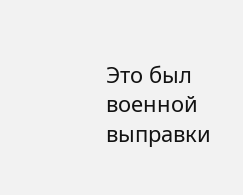Это был военной выправки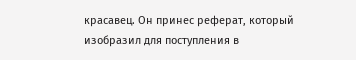красавец. Он принес реферат, который изобразил для поступления в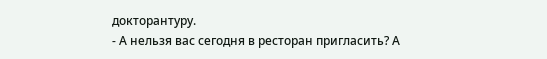докторантуру.
- А нельзя вас сегодня в ресторан пригласить? А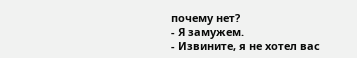почему нет?
- Я замужем.
- Извините, я не хотел вас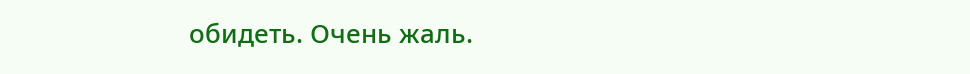обидеть. Очень жаль.